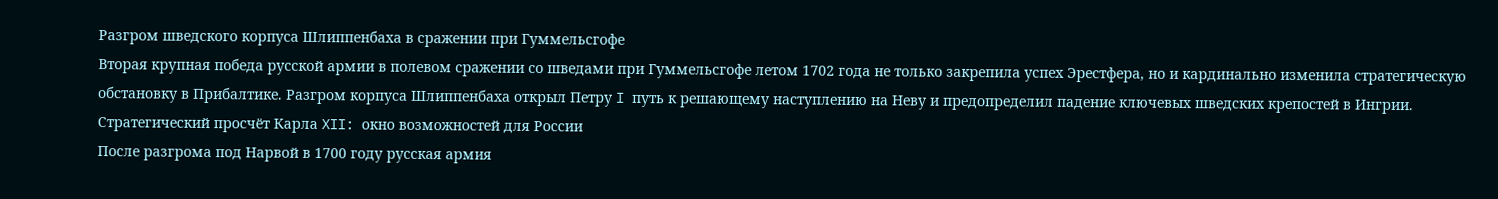Разгром шведского корпуса Шлиппенбаха в сражении при Гуммельсгофе
Вторая крупная победа русской армии в полевом сражении со шведами при Гуммельсгофе летом 1702 года не только закрепила успех Эрестфера, но и кардинально изменила стратегическую обстановку в Прибалтике. Разгром корпуса Шлиппенбаха открыл Петру I путь к решающему наступлению на Неву и предопределил падение ключевых шведских крепостей в Ингрии.
Стратегический просчёт Карла XII: окно возможностей для России
После разгрома под Нарвой в 1700 году русская армия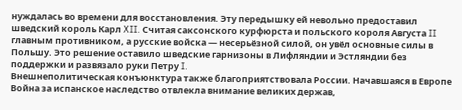нуждалась во времени для восстановления. Эту передышку ей невольно предоставил шведский король Карл XII. Считая саксонского курфюрста и польского короля Августа II главным противником, а русские войска — несерьёзной силой, он увёл основные силы в Польшу. Это решение оставило шведские гарнизоны в Лифляндии и Эстляндии без поддержки и развязало руки Петру I.
Внешнеполитическая конъюнктура также благоприятствовала России. Начавшаяся в Европе Война за испанское наследство отвлекла внимание великих держав,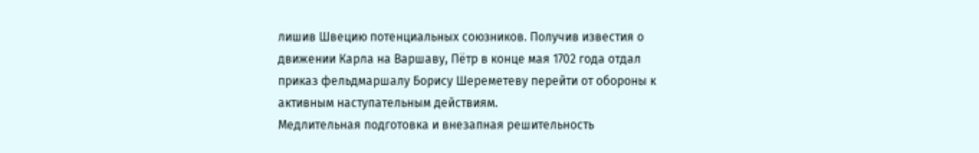лишив Швецию потенциальных союзников. Получив известия о движении Карла на Варшаву, Пётр в конце мая 1702 года отдал приказ фельдмаршалу Борису Шереметеву перейти от обороны к активным наступательным действиям.
Медлительная подготовка и внезапная решительность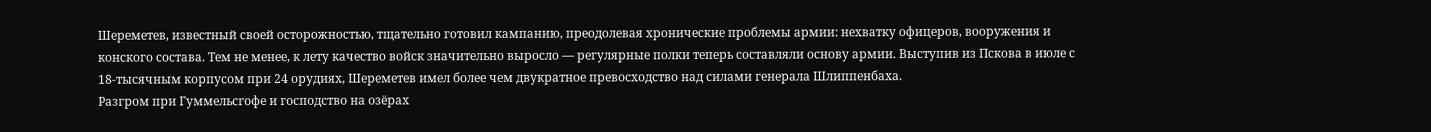Шереметев, известный своей осторожностью, тщательно готовил кампанию, преодолевая хронические проблемы армии: нехватку офицеров, вооружения и конского состава. Тем не менее, к лету качество войск значительно выросло — регулярные полки теперь составляли основу армии. Выступив из Пскова в июле с 18-тысячным корпусом при 24 орудиях, Шереметев имел более чем двукратное превосходство над силами генерала Шлиппенбаха.
Разгром при Гуммельсгофе и господство на озёрах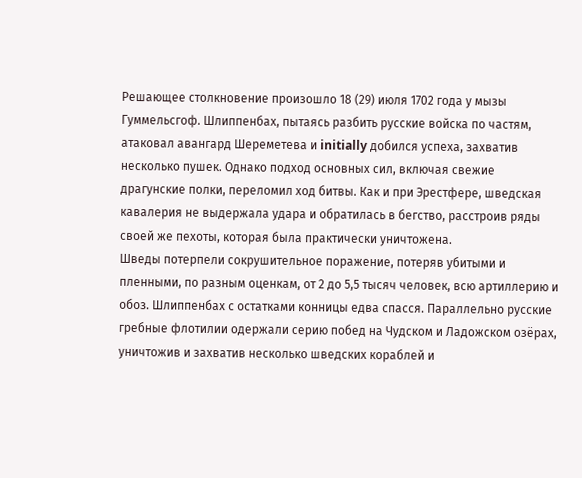Решающее столкновение произошло 18 (29) июля 1702 года у мызы Гуммельсгоф. Шлиппенбах, пытаясь разбить русские войска по частям, атаковал авангард Шереметева и initially добился успеха, захватив несколько пушек. Однако подход основных сил, включая свежие драгунские полки, переломил ход битвы. Как и при Эрестфере, шведская кавалерия не выдержала удара и обратилась в бегство, расстроив ряды своей же пехоты, которая была практически уничтожена.
Шведы потерпели сокрушительное поражение, потеряв убитыми и пленными, по разным оценкам, от 2 до 5,5 тысяч человек, всю артиллерию и обоз. Шлиппенбах с остатками конницы едва спасся. Параллельно русские гребные флотилии одержали серию побед на Чудском и Ладожском озёрах, уничтожив и захватив несколько шведских кораблей и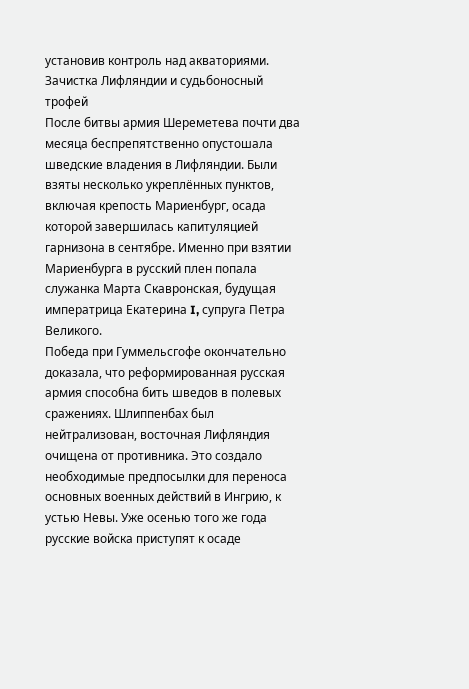установив контроль над акваториями.
Зачистка Лифляндии и судьбоносный трофей
После битвы армия Шереметева почти два месяца беспрепятственно опустошала шведские владения в Лифляндии. Были взяты несколько укреплённых пунктов, включая крепость Мариенбург, осада которой завершилась капитуляцией гарнизона в сентябре. Именно при взятии Мариенбурга в русский плен попала служанка Марта Скавронская, будущая императрица Екатерина I, супруга Петра Великого.
Победа при Гуммельсгофе окончательно доказала, что реформированная русская армия способна бить шведов в полевых сражениях. Шлиппенбах был нейтрализован, восточная Лифляндия очищена от противника. Это создало необходимые предпосылки для переноса основных военных действий в Ингрию, к устью Невы. Уже осенью того же года русские войска приступят к осаде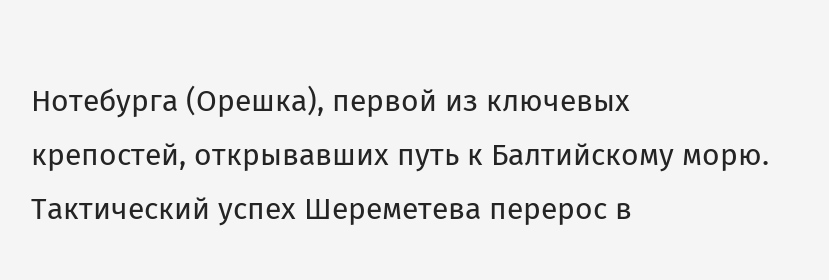Нотебурга (Орешка), первой из ключевых крепостей, открывавших путь к Балтийскому морю. Тактический успех Шереметева перерос в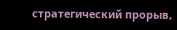стратегический прорыв,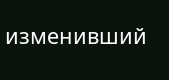изменивший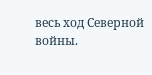весь ход Северной войны.